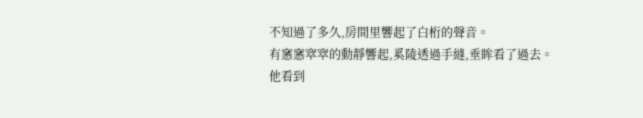不知過了多久,房間里響起了白桁的聲音。
有窸窸窣窣的動靜響起,奚陵透過手縫,垂眸看了過去。
他看到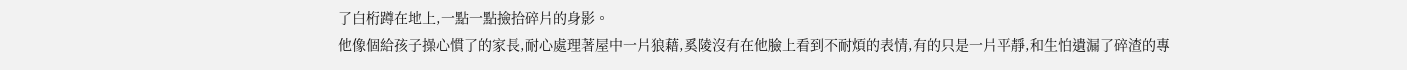了白桁蹲在地上,一點一點撿拾碎片的身影。
他像個給孩子操心慣了的家長,耐心處理著屋中一片狼藉,奚陵沒有在他臉上看到不耐煩的表情,有的只是一片平靜,和生怕遺漏了碎渣的專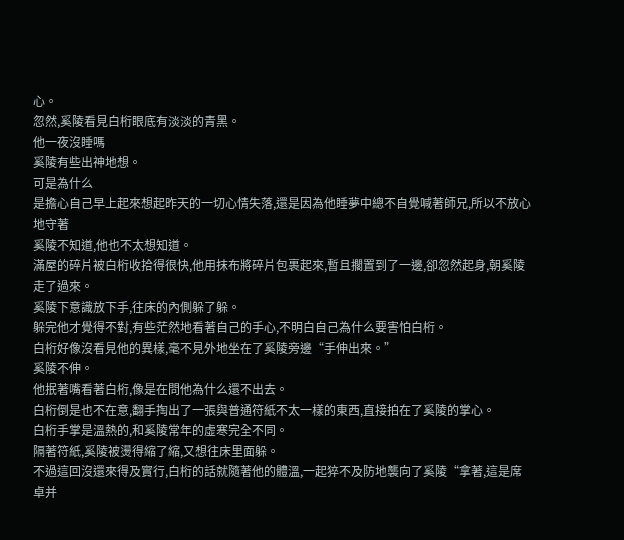心。
忽然,奚陵看見白桁眼底有淡淡的青黑。
他一夜沒睡嗎
奚陵有些出神地想。
可是為什么
是擔心自己早上起來想起昨天的一切心情失落,還是因為他睡夢中總不自覺喊著師兄,所以不放心地守著
奚陵不知道,他也不太想知道。
滿屋的碎片被白桁收拾得很快,他用抹布將碎片包裹起來,暫且擱置到了一邊,卻忽然起身,朝奚陵走了過來。
奚陵下意識放下手,往床的內側躲了躲。
躲完他才覺得不對,有些茫然地看著自己的手心,不明白自己為什么要害怕白桁。
白桁好像沒看見他的異樣,毫不見外地坐在了奚陵旁邊“手伸出來。”
奚陵不伸。
他抿著嘴看著白桁,像是在問他為什么還不出去。
白桁倒是也不在意,翻手掏出了一張與普通符紙不太一樣的東西,直接拍在了奚陵的掌心。
白桁手掌是溫熱的,和奚陵常年的虛寒完全不同。
隔著符紙,奚陵被燙得縮了縮,又想往床里面躲。
不過這回沒還來得及實行,白桁的話就隨著他的體溫,一起猝不及防地襲向了奚陵“拿著,這是席卓并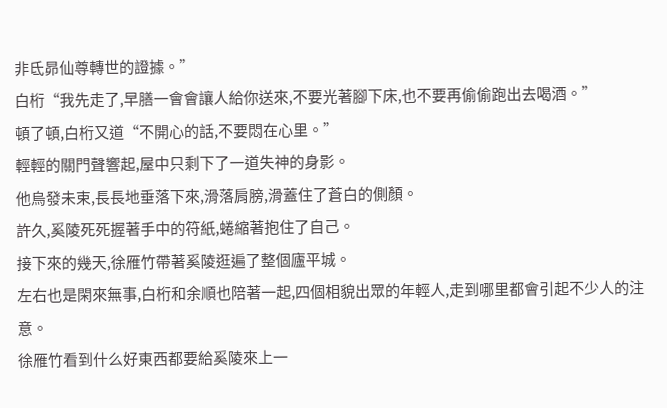非氐昴仙尊轉世的證據。”
白桁“我先走了,早膳一會會讓人給你送來,不要光著腳下床,也不要再偷偷跑出去喝酒。”
頓了頓,白桁又道“不開心的話,不要悶在心里。”
輕輕的關門聲響起,屋中只剩下了一道失神的身影。
他烏發未束,長長地垂落下來,滑落肩膀,滑蓋住了蒼白的側顏。
許久,奚陵死死握著手中的符紙,蜷縮著抱住了自己。
接下來的幾天,徐雁竹帶著奚陵逛遍了整個廬平城。
左右也是閑來無事,白桁和余順也陪著一起,四個相貌出眾的年輕人,走到哪里都會引起不少人的注意。
徐雁竹看到什么好東西都要給奚陵來上一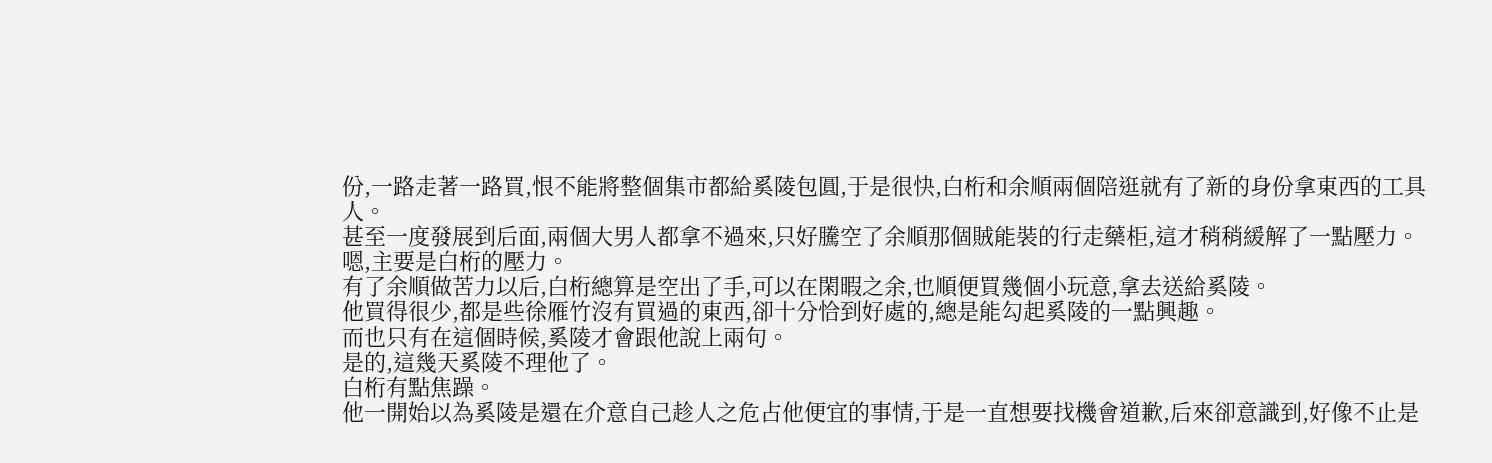份,一路走著一路買,恨不能將整個集市都給奚陵包圓,于是很快,白桁和余順兩個陪逛就有了新的身份拿東西的工具人。
甚至一度發展到后面,兩個大男人都拿不過來,只好騰空了余順那個賊能裝的行走藥柜,這才稍稍緩解了一點壓力。
嗯,主要是白桁的壓力。
有了余順做苦力以后,白桁總算是空出了手,可以在閑暇之余,也順便買幾個小玩意,拿去送給奚陵。
他買得很少,都是些徐雁竹沒有買過的東西,卻十分恰到好處的,總是能勾起奚陵的一點興趣。
而也只有在這個時候,奚陵才會跟他說上兩句。
是的,這幾天奚陵不理他了。
白桁有點焦躁。
他一開始以為奚陵是還在介意自己趁人之危占他便宜的事情,于是一直想要找機會道歉,后來卻意識到,好像不止是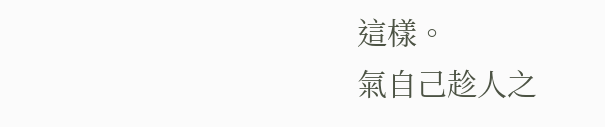這樣。
氣自己趁人之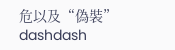危以及“偽裝”
dashdash